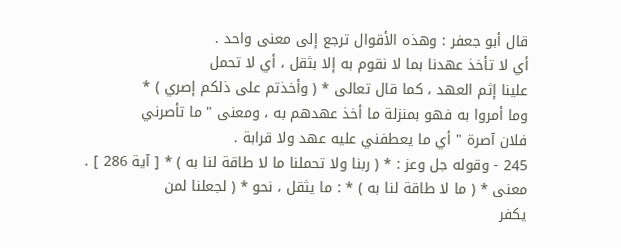قال أبو جعفر : وهذه الأقوال ترجع إلى معنى واحد .
أي لا تأخذ عهدنا بما لا نقوم به إلا بثقل ، أي لا تحمل
علينا إثم العهد ، كما قال تعالى * ( وأخذتم على ذلكم إصري ) *
وما أمروا به فهو بمنزلة ما أخذ عهدهم به ، ومعنى " ما تأصرني
فلان آصرة " أي ما يعطفني عليه عهد ولا قرابة .
245 - وقوله جل وعز : * ( ربنا ولا تحملنا ما لا طاقة لنا به ) * [ آية 286 ] .
معنى * ( ما لا طاقة لنا به ) * : ما يثقل ، نحو * ( لجعلنا لمن
يكفر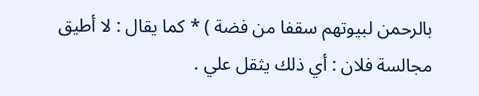بالرحمن لبيوتهم سقفا من فضة ) * كما يقال : لا أطيق
مجالسة فلان : أي ذلك يثقل علي .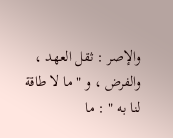والإصر : ثقل العهد ، والفرض ، و " ما لا طاقة لنا به " : ما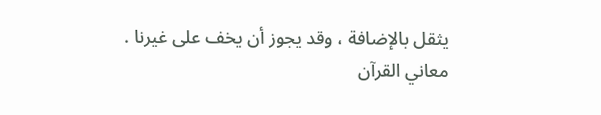يثقل بالإضافة ، وقد يجوز أن يخف على غيرنا .
معاني القرآن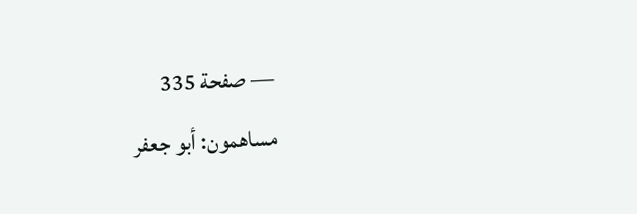— صفحة 335
مساهمون: أبو جعفر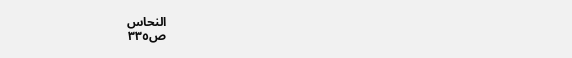النحاس
ص٣٣٥